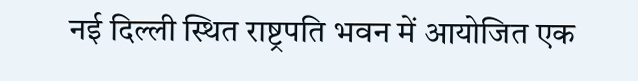नई दिल्ली स्थित राष्ट्रपति भवन में आयोजित एक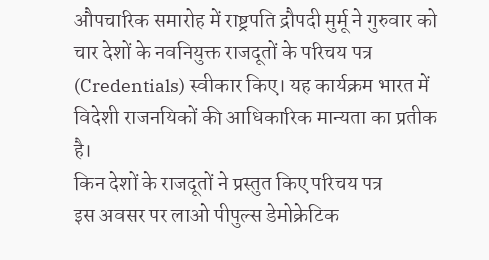औपचारिक समारोह में राष्ट्रपति द्रौपदी मुर्मू ने गुरुवार को चार देशों के नवनियुक्त राजदूतों के परिचय पत्र (Credentials) स्वीकार किए। यह कार्यक्रम भारत में विदेशी राजनयिकों की आधिकारिक मान्यता का प्रतीक है।
किन देशों के राजदूतों ने प्रस्तुत किए परिचय पत्र
इस अवसर पर लाओ पीपुल्स डेमोक्रेटिक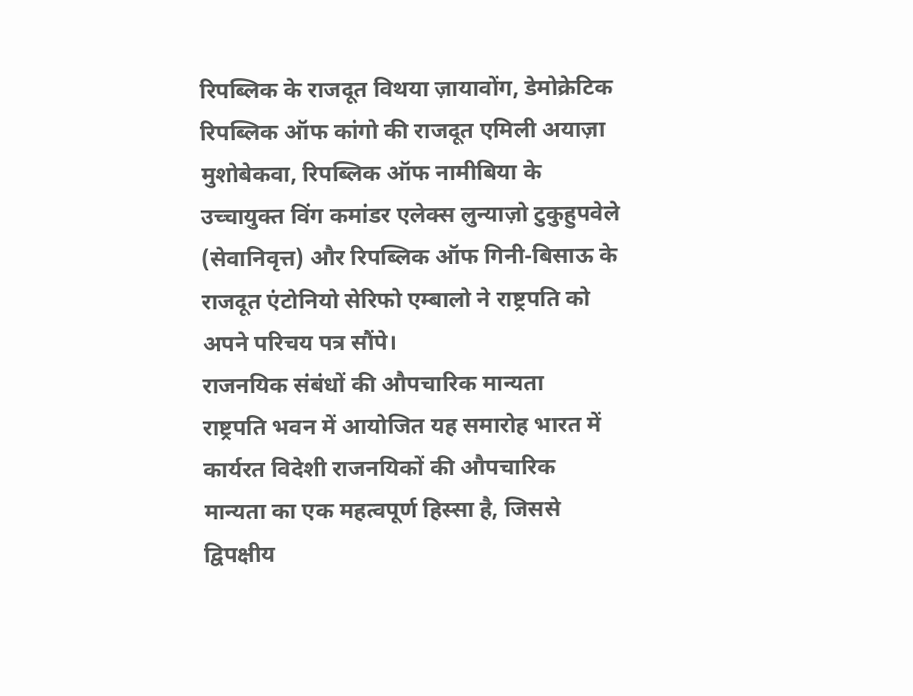रिपब्लिक के राजदूत विथया ज़ायावोंग, डेमोक्रेटिक रिपब्लिक ऑफ कांगो की राजदूत एमिली अयाज़ा मुशोबेकवा, रिपब्लिक ऑफ नामीबिया के उच्चायुक्त विंग कमांडर एलेक्स लुन्याज़ो टुकुहुपवेले (सेवानिवृत्त) और रिपब्लिक ऑफ गिनी-बिसाऊ के राजदूत एंटोनियो सेरिफो एम्बालो ने राष्ट्रपति को अपने परिचय पत्र सौंपे।
राजनयिक संबंधों की औपचारिक मान्यता
राष्ट्रपति भवन में आयोजित यह समारोह भारत में कार्यरत विदेशी राजनयिकों की औपचारिक मान्यता का एक महत्वपूर्ण हिस्सा है, जिससे द्विपक्षीय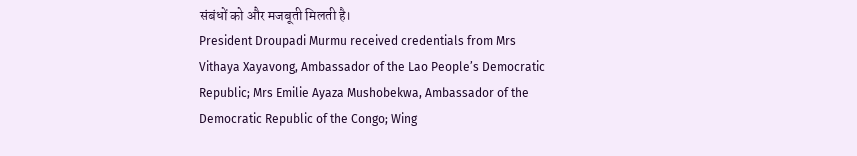संबंधों को और मजबूती मिलती है।
President Droupadi Murmu received credentials from Mrs Vithaya Xayavong, Ambassador of the Lao People’s Democratic Republic; Mrs Emilie Ayaza Mushobekwa, Ambassador of the Democratic Republic of the Congo; Wing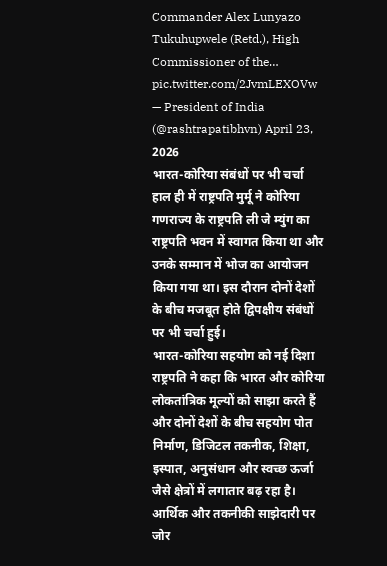Commander Alex Lunyazo Tukuhupwele (Retd.), High Commissioner of the… pic.twitter.com/2JvmLEXOVw
— President of India (@rashtrapatibhvn) April 23, 2026
भारत-कोरिया संबंधों पर भी चर्चा
हाल ही में राष्ट्रपति मुर्मू ने कोरिया गणराज्य के राष्ट्रपति ली जे म्युंग का राष्ट्रपति भवन में स्वागत किया था और उनके सम्मान में भोज का आयोजन किया गया था। इस दौरान दोनों देशों के बीच मजबूत होते द्विपक्षीय संबंधों पर भी चर्चा हुई।
भारत-कोरिया सहयोग को नई दिशा
राष्ट्रपति ने कहा कि भारत और कोरिया लोकतांत्रिक मूल्यों को साझा करते हैं और दोनों देशों के बीच सहयोग पोत निर्माण, डिजिटल तकनीक, शिक्षा, इस्पात, अनुसंधान और स्वच्छ ऊर्जा जैसे क्षेत्रों में लगातार बढ़ रहा है।
आर्थिक और तकनीकी साझेदारी पर जोर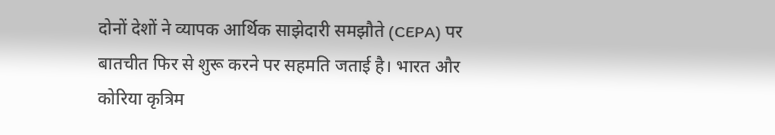दोनों देशों ने व्यापक आर्थिक साझेदारी समझौते (CEPA) पर बातचीत फिर से शुरू करने पर सहमति जताई है। भारत और कोरिया कृत्रिम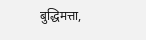बुद्धिमत्ता,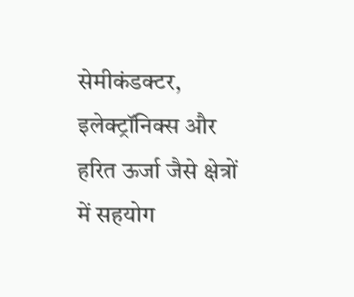सेमीकंडक्टर, इलेक्ट्रॉनिक्स और हरित ऊर्जा जैसे क्षेत्रों में सहयोग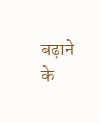बढ़ाने के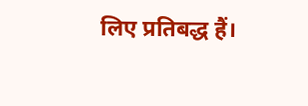लिए प्रतिबद्ध हैं।